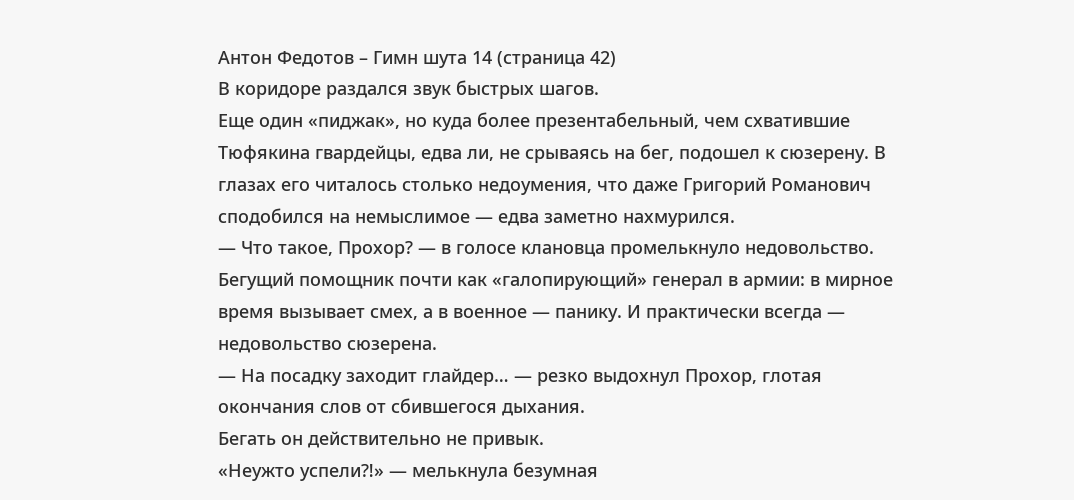Антон Федотов – Гимн шута 14 (страница 42)
В коридоре раздался звук быстрых шагов.
Еще один «пиджак», но куда более презентабельный, чем схватившие Тюфякина гвардейцы, едва ли, не срываясь на бег, подошел к сюзерену. В глазах его читалось столько недоумения, что даже Григорий Романович сподобился на немыслимое — едва заметно нахмурился.
— Что такое, Прохор? — в голосе клановца промелькнуло недовольство.
Бегущий помощник почти как «галопирующий» генерал в армии: в мирное время вызывает смех, а в военное — панику. И практически всегда — недовольство сюзерена.
— На посадку заходит глайдер… — резко выдохнул Прохор, глотая окончания слов от сбившегося дыхания.
Бегать он действительно не привык.
«Неужто успели⁈» — мелькнула безумная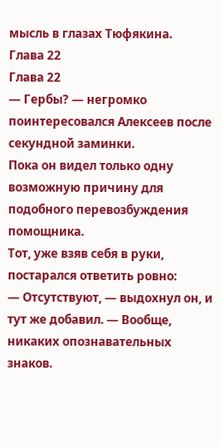мысль в глазах Тюфякина.
Глава 22
Глава 22
— Гербы? — негромко поинтересовался Алексеев после секундной заминки.
Пока он видел только одну возможную причину для подобного перевозбуждения помощника.
Тот, уже взяв себя в руки, постарался ответить ровно:
— Отсутствуют, — выдохнул он, и тут же добавил. — Вообще, никаких опознавательных знаков.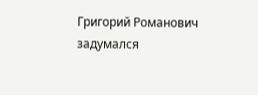Григорий Романович задумался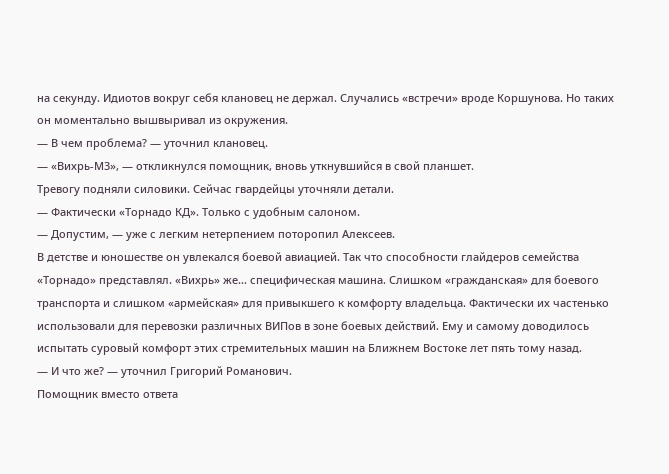на секунду. Идиотов вокруг себя клановец не держал. Случались «встречи» вроде Коршунова. Но таких он моментально вышвыривал из окружения.
— В чем проблема? — уточнил клановец.
— «Вихрь-М3», — откликнулся помощник, вновь уткнувшийся в свой планшет.
Тревогу подняли силовики. Сейчас гвардейцы уточняли детали.
— Фактически «Торнадо КД». Только с удобным салоном.
— Допустим, — уже с легким нетерпением поторопил Алексеев.
В детстве и юношестве он увлекался боевой авиацией. Так что способности глайдеров семейства «Торнадо» представлял. «Вихрь» же… специфическая машина. Слишком «гражданская» для боевого транспорта и слишком «армейская» для привыкшего к комфорту владельца. Фактически их частенько использовали для перевозки различных ВИПов в зоне боевых действий. Ему и самому доводилось испытать суровый комфорт этих стремительных машин на Ближнем Востоке лет пять тому назад.
— И что же? — уточнил Григорий Романович.
Помощник вместо ответа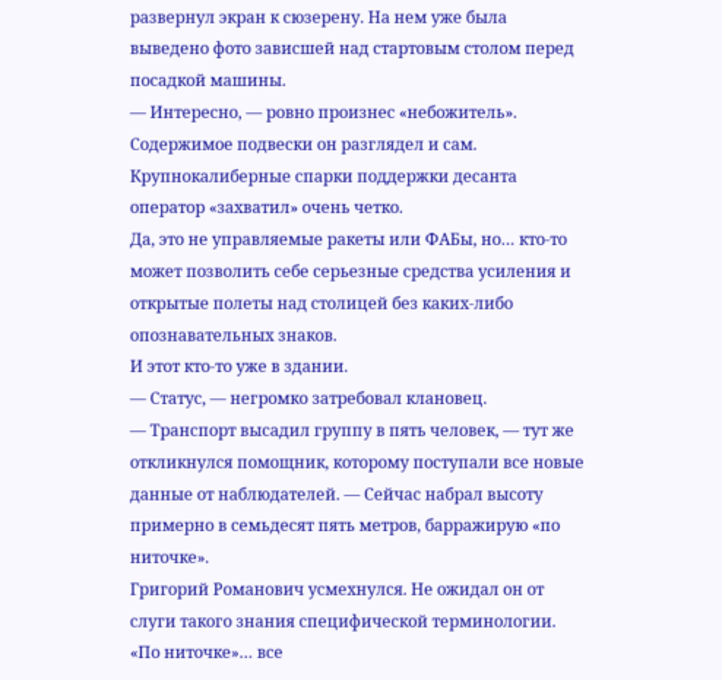развернул экран к сюзерену. На нем уже была выведено фото зависшей над стартовым столом перед посадкой машины.
— Интересно, — ровно произнес «небожитель».
Содержимое подвески он разглядел и сам. Крупнокалиберные спарки поддержки десанта оператор «захватил» очень четко.
Да, это не управляемые ракеты или ФАБы, но… кто-то может позволить себе серьезные средства усиления и открытые полеты над столицей без каких-либо опознавательных знаков.
И этот кто-то уже в здании.
— Статус, — негромко затребовал клановец.
— Транспорт высадил группу в пять человек, — тут же откликнулся помощник, которому поступали все новые данные от наблюдателей. — Сейчас набрал высоту примерно в семьдесят пять метров, барражирую «по ниточке».
Григорий Романович усмехнулся. Не ожидал он от слуги такого знания специфической терминологии. «По ниточке»… все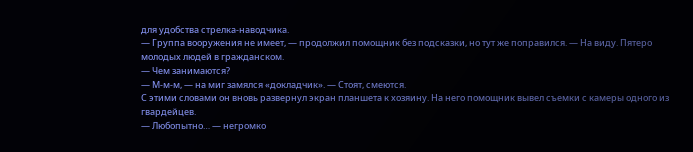для удобства стрелка-наводчика.
— Группа вооружения не имеет, — продолжил помощник без подсказки, но тут же поправился. — На виду. Пятеро молодых людей в гражданском.
— Чем занимаются?
— М-м-м, — на миг замялся «докладчик». — Стоят, смеются.
С этими словами он вновь развернул экран планшета к хозяину. На него помощник вывел съемки с камеры одного из гвардейцев.
— Любопытно… — негромко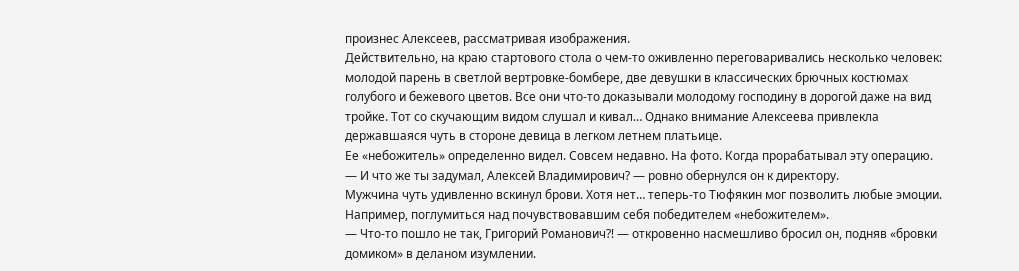произнес Алексеев, рассматривая изображения.
Действительно, на краю стартового стола о чем-то оживленно переговаривались несколько человек: молодой парень в светлой вертровке-бомбере, две девушки в классических брючных костюмах голубого и бежевого цветов. Все они что-то доказывали молодому господину в дорогой даже на вид тройке. Тот со скучающим видом слушал и кивал… Однако внимание Алексеева привлекла державшаяся чуть в стороне девица в легком летнем платьице.
Ее «небожитель» определенно видел. Совсем недавно. На фото. Когда прорабатывал эту операцию.
— И что же ты задумал, Алексей Владимирович? — ровно обернулся он к директору.
Мужчина чуть удивленно вскинул брови. Хотя нет… теперь-то Тюфякин мог позволить любые эмоции. Например, поглумиться над почувствовавшим себя победителем «небожителем».
— Что-то пошло не так, Григорий Романович⁈ — откровенно насмешливо бросил он, подняв «бровки домиком» в деланом изумлении.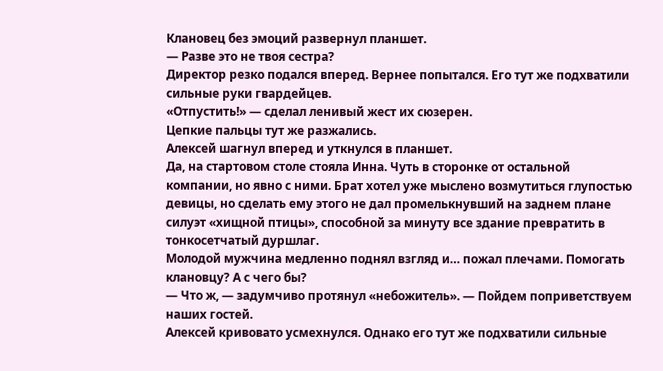Клановец без эмоций развернул планшет.
— Разве это не твоя сестра?
Директор резко подался вперед. Вернее попытался. Его тут же подхватили сильные руки гвардейцев.
«Отпустить!» — сделал ленивый жест их сюзерен.
Цепкие пальцы тут же разжались.
Алексей шагнул вперед и уткнулся в планшет.
Да, на стартовом столе стояла Инна. Чуть в сторонке от остальной компании, но явно с ними. Брат хотел уже мыслено возмутиться глупостью девицы, но сделать ему этого не дал промелькнувший на заднем плане силуэт «хищной птицы», способной за минуту все здание превратить в тонкосетчатый дуршлаг.
Молодой мужчина медленно поднял взгляд и… пожал плечами. Помогать клановцу? А с чего бы?
— Что ж, — задумчиво протянул «небожитель». — Пойдем поприветствуем наших гостей.
Алексей кривовато усмехнулся. Однако его тут же подхватили сильные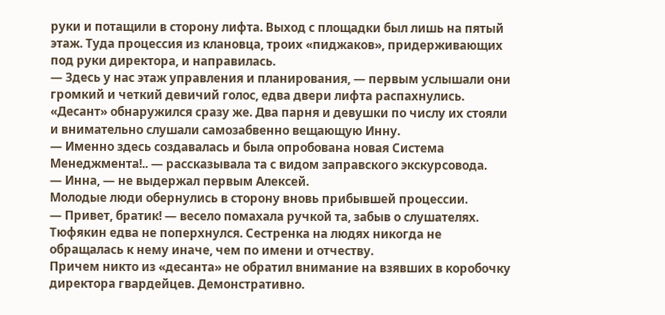руки и потащили в сторону лифта. Выход с площадки был лишь на пятый этаж. Туда процессия из клановца, троих «пиджаков», придерживающих под руки директора, и направилась.
— Здесь у нас этаж управления и планирования, — первым услышали они громкий и четкий девичий голос, едва двери лифта распахнулись.
«Десант» обнаружился сразу же. Два парня и девушки по числу их стояли и внимательно слушали самозабвенно вещающую Инну.
— Именно здесь создавалась и была опробована новая Система Менеджмента!.. — рассказывала та с видом заправского экскурсовода.
— Инна, — не выдержал первым Алексей.
Молодые люди обернулись в сторону вновь прибывшей процессии.
— Привет, братик! — весело помахала ручкой та, забыв о слушателях.
Тюфякин едва не поперхнулся. Сестренка на людях никогда не обращалась к нему иначе, чем по имени и отчеству.
Причем никто из «десанта» не обратил внимание на взявших в коробочку директора гвардейцев. Демонстративно.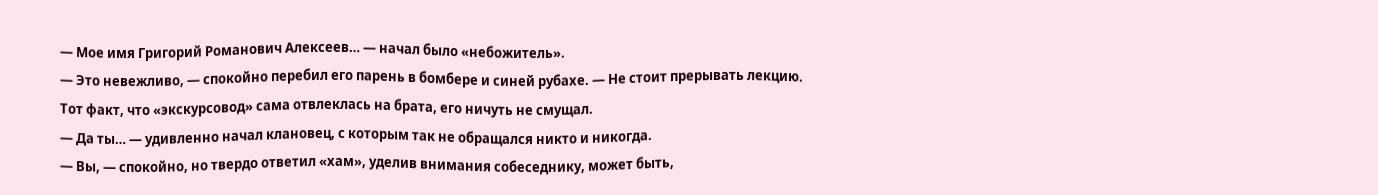— Мое имя Григорий Романович Алексеев… — начал было «небожитель».
— Это невежливо, — спокойно перебил его парень в бомбере и синей рубахе. — Не стоит прерывать лекцию.
Тот факт, что «экскурсовод» сама отвлеклась на брата, его ничуть не смущал.
— Да ты… — удивленно начал клановец, с которым так не обращался никто и никогда.
— Вы, — спокойно, но твердо ответил «хам», уделив внимания собеседнику, может быть,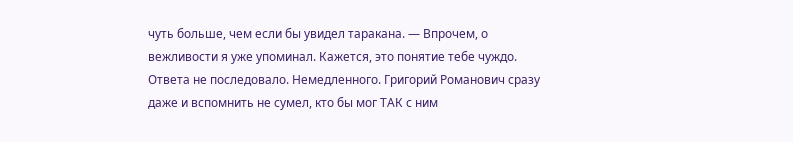чуть больше, чем если бы увидел таракана. — Впрочем, о вежливости я уже упоминал. Кажется, это понятие тебе чуждо.
Ответа не последовало. Немедленного. Григорий Романович сразу даже и вспомнить не сумел, кто бы мог ТАК с ним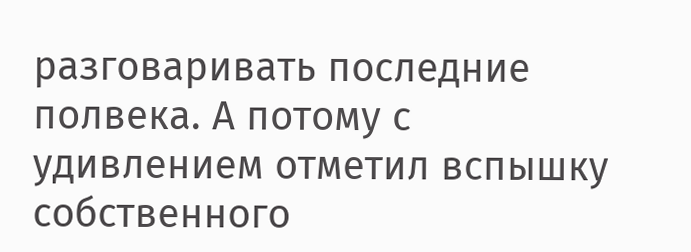разговаривать последние полвека. А потому с удивлением отметил вспышку собственного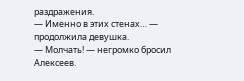раздражения.
— Именно в этих стенах… — продолжила девушка.
— Молчать! — негромко бросил Алексеев.